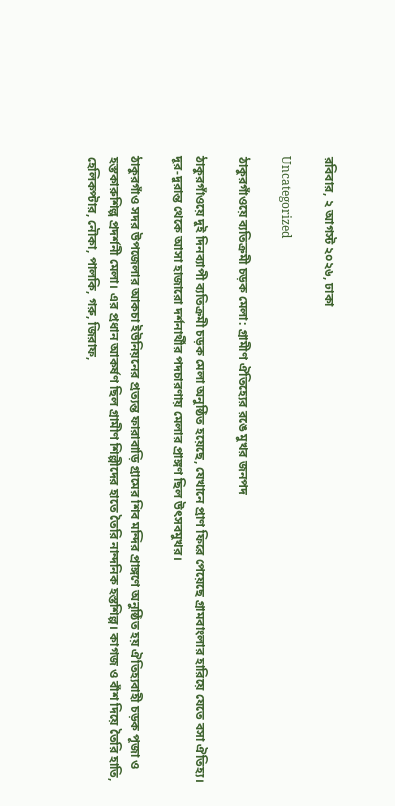রবিবার, ২ আগস্ট ২০২৬, ঢাকা

Uncategorized

ঠাকুরগাঁওয়ে ব্যতিক্রমী চড়ক মেলা: গ্রামীণ ঐতিহ্যের রঙে মুখর জনপদ

ঠাকুরগাঁওয়ে দুই দিনব্যাপী ব্যতিক্রমী চড়ক মেলা অনুষ্ঠিত হয়েছে, যেখানে প্রাণ ফিরে পেয়েছে গ্রামবাংলার হারিয়ে যেতে বসা ঐতিহ্য। দূর-দুরান্ত থেকে আসা হাজারো দর্শনার্থীর পদচারণায় মেলার প্রাঙ্গণ ছিল উৎসবমুখর।

ঠাকুরগাঁও সদর উপজেলার আকচা ইউনিয়নের প্রত্যন্ত ফারাবাড়ি গ্রামের শিব মন্দির প্রাঙ্গণে অনুষ্ঠিত হয় ঐতিহ্যবাহী চড়ক পূজা ও হস্তকারুশিল্প প্রদর্শনী মেলা। এর প্রধান আকর্ষণ ছিল গ্রামীণ শিল্পীদের হাতে তৈরি নান্দনিক হস্তশিল্প। কাগজ ও বাঁশ দিয়ে তৈরি হাতি, হেলিকপ্টার, নৌকা, পালকি, গরু, জিরাফ,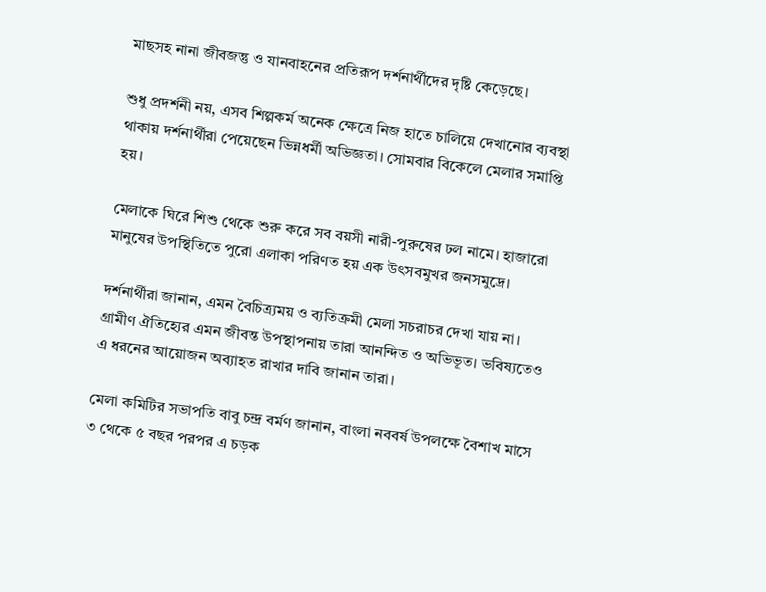মাছসহ নানা জীবজন্তু ও যানবাহনের প্রতিরূপ দর্শনার্থীদের দৃষ্টি কেড়েছে।

শুধু প্রদর্শনী নয়, এসব শিল্পকর্ম অনেক ক্ষেত্রে নিজ হাতে চালিয়ে দেখানোর ব্যবস্থা থাকায় দর্শনার্থীরা পেয়েছেন ভিন্নধর্মী অভিজ্ঞতা। সোমবার বিকেলে মেলার সমাপ্তি হয়।

মেলাকে ঘিরে শিশু থেকে শুরু করে সব বয়সী নারী-পুরুষের ঢল নামে। হাজারো মানুষের উপস্থিতিতে পুরো এলাকা পরিণত হয় এক উৎসবমুখর জনসমুদ্রে।

দর্শনার্থীরা জানান, এমন বৈচিত্র্যময় ও ব্যতিক্রমী মেলা সচরাচর দেখা যায় না। গ্রামীণ ঐতিহ্যের এমন জীবন্ত উপস্থাপনায় তারা আনন্দিত ও অভিভূত। ভবিষ্যতেও এ ধরনের আয়োজন অব্যাহত রাখার দাবি জানান তারা।

মেলা কমিটির সভাপতি বাবু চন্দ্র বর্মণ জানান, বাংলা নববর্ষ উপলক্ষে বৈশাখ মাসে ৩ থেকে ৫ বছর পরপর এ চড়ক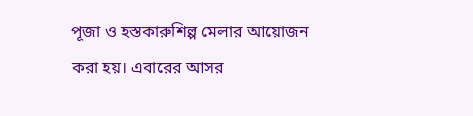পূজা ও হস্তকারুশিল্প মেলার আয়োজন করা হয়। এবারের আসর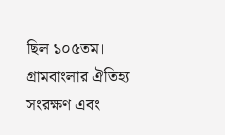ছিল ১০৫তম। গ্রামবাংলার ঐতিহ্য সংরক্ষণ এবং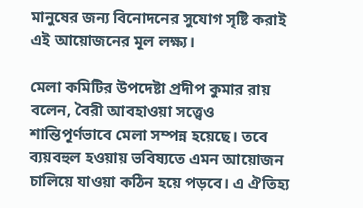মানুষের জন্য বিনোদনের সুযোগ সৃষ্টি করাই এই আয়োজনের মূল লক্ষ্য।

মেলা কমিটির উপদেষ্টা প্রদীপ কুমার রায় বলেন, বৈরী আবহাওয়া সত্ত্বেও শান্তিপূর্ণভাবে মেলা সম্পন্ন হয়েছে। তবে ব্যয়বহুল হওয়ায় ভবিষ্যতে এমন আয়োজন চালিয়ে যাওয়া কঠিন হয়ে পড়বে। এ ঐতিহ্য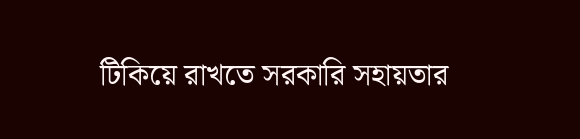টিকিয়ে রাখতে সরকারি সহায়তার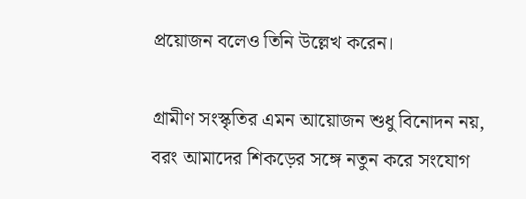প্রয়োজন বলেও তিনি উল্লেখ করেন।

গ্রামীণ সংস্কৃতির এমন আয়োজন শুধু বিনোদন নয়, বরং আমাদের শিকড়ের সঙ্গে নতুন করে সংযোগ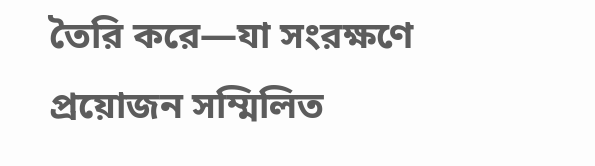তৈরি করে—যা সংরক্ষণে প্রয়োজন সম্মিলিত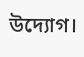উদ্যোগ।